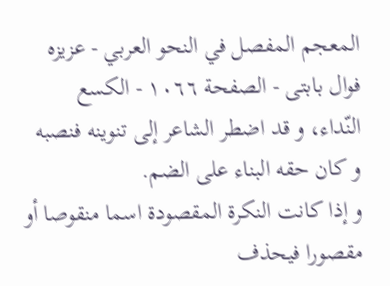المعجم المفصل في النحو العربي - عزیزه فوال بابتی - الصفحة ١٠٦٦ - الكسع
النّداء، و قد اضطر الشاعر إلى تنوينه فنصبه و كان حقه البناء على الضم.
و إذا كانت النكرة المقصودة اسما منقوصا أو مقصورا فيحذف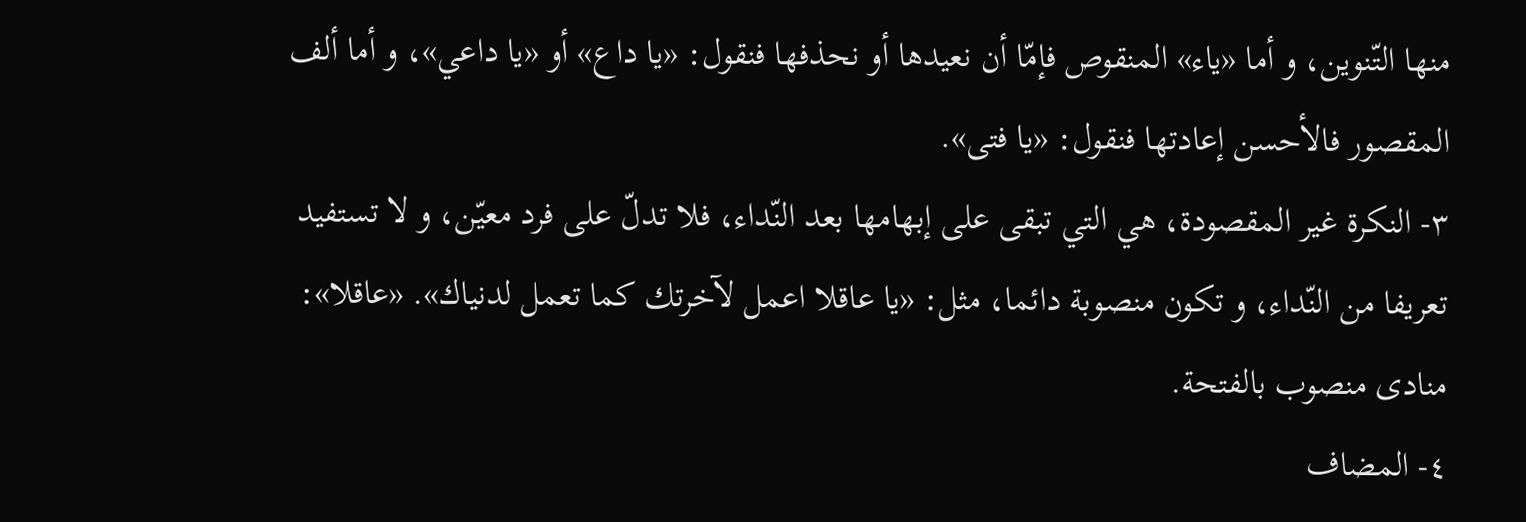منها التّنوين، و أما «ياء» المنقوص فإمّا أن نعيدها أو نحذفها فنقول: «يا داع» أو «يا داعي»، و أما ألف المقصور فالأحسن إعادتها فنقول: «يا فتى».
٣- النكرة غير المقصودة، هي التي تبقى على إبهامها بعد النّداء، فلا تدلّ على فرد معيّن، و لا تستفيد تعريفا من النّداء، و تكون منصوبة دائما، مثل: «يا عاقلا اعمل لآخرتك كما تعمل لدنياك». «عاقلا»: منادى منصوب بالفتحة.
٤- المضاف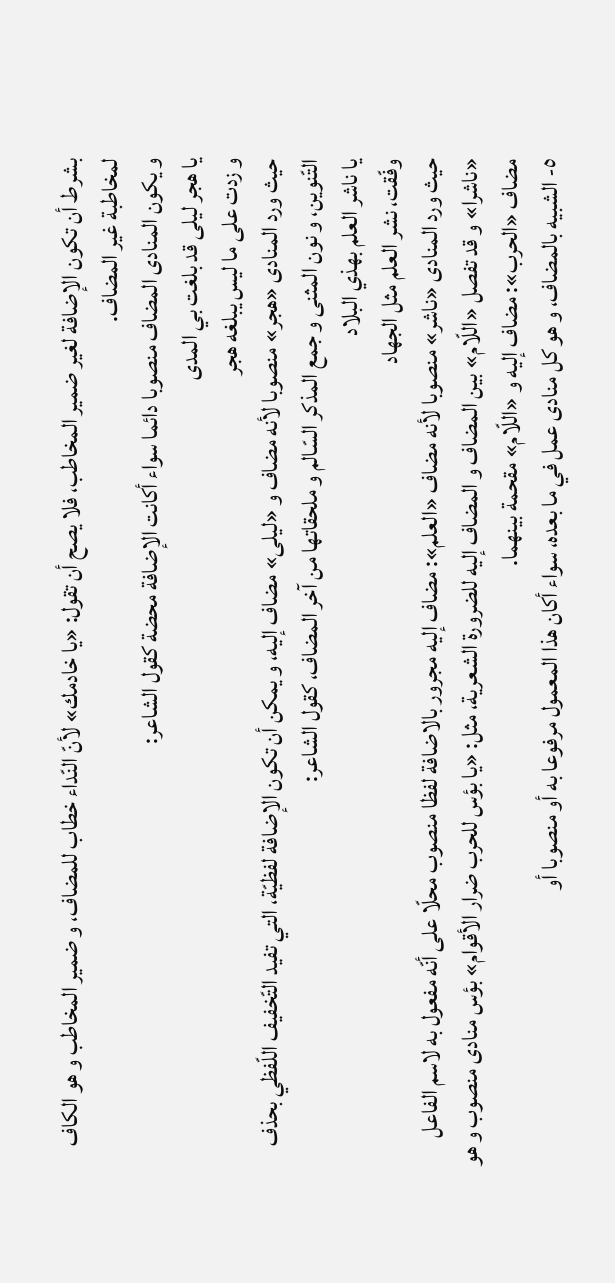بشرط أن تكون الإضافة لغير ضمير المخاطب، فلا يصح أن تقول: «يا خادمك» لأنّ النّداء خطاب للمضاف، و ضمير المخاطب و هو الكاف لمخاطبة غير المضاف.
و يكون المنادى المضاف منصوبا دائما سواء أكانت الإضافة محضة كقول الشاعر:
يا هجر ليلى قد بلغت بي المدى
و زدت على ما ليس يبلغه هجر
حيث ورد المنادى «هجر» منصوبا لأنه مضاف و «ليلى» مضاف إليه، و يمكن أن تكون الإضافة لفظيّة، التي تفيد التّخفيف اللّفظي بحذف التّنوين، و نون المثنى و جمع المذكر السّالم و ملحقاتها من آخر المضاف، كقول الشاعر:
يا ناشر العلم بهذي البلاد
وفّقت، نشر العلم مثل الجهاد
حيث ورد المنادى «ناشر» منصوبا لأنه مضاف «العلم»: مضاف إليه مجرور بالاضافة لفظا منصوب محلّا على أنّه مفعول به لاسم الفاعل «ناشرا» و قد تفصل «اللّام» بين المضاف و المضاف إليه للضرورة الشعرية، مثل: «يا بؤس للحرب ضرار الأقوام» بؤس منادى منصوب و هو مضاف «الحرب»: مضاف إليه و «اللّام» مقحمة بينهما.
٥- الشبيه بالمضاف، و هو كل منادى عمل في ما بعده، سواء أكان هذا المعمول مرفوعا به أو منصوبا أو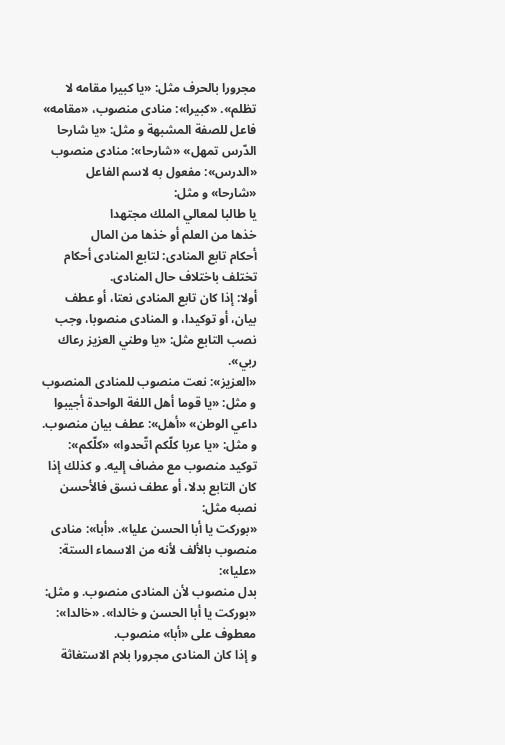مجرورا بالحرف مثل: «يا كبيرا مقامه لا تظلم». «كبيرا»: منادى منصوب، «مقامه» فاعل للصفة المشبهة و مثل: «يا شارحا الدّرس تمهل» «شارحا»: منادى منصوب «الدرس»: مفعول به لاسم الفاعل «شارحا» و مثل:
يا طالبا لمعالي الملك مجتهدا
خذها من العلم أو خذها من المال
أحكام تابع المنادى: لتابع المنادى أحكام تختلف باختلاف حال المنادى.
أولا: إذا كان تابع المنادى نعتا، أو عطف بيان، أو توكيدا، و المنادى منصوبا، وجب نصب التابع مثل: «يا وطني العزيز رعاك ربي».
«العزيز»: نعت منصوب للمنادى المنصوب و مثل: «يا قوما أهل اللغة الواحدة أجيبوا داعي الوطن» «أهل»: عطف بيان منصوب. و مثل: «يا عربا كلّكم اتّحدوا» «كلّكم»: توكيد منصوب مع مضاف إليه. و كذلك إذا كان التابع بدلا، أو عطف نسق فالأحسن نصبه مثل:
«بوركت يا أبا الحسن عليا». «أبا»: منادى منصوب بالألف لأنه من الاسماء الستة: «عليا»:
بدل منصوب لأن المنادى منصوب. و مثل:
«بوركت يا أبا الحسن و خالدا». «خالدا»:
معطوف على «أبا» منصوب.
و إذا كان المنادى مجرورا بلام الاستغاثة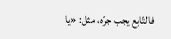فالتّابع يجب جرّه، مثل: «يا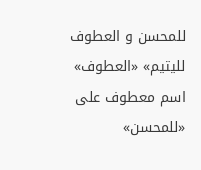للمحسن و العطوف لليتيم» «العطوف» اسم معطوف على «للمحسن»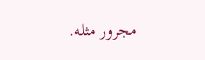مجرور مثله.